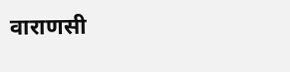वाराणसी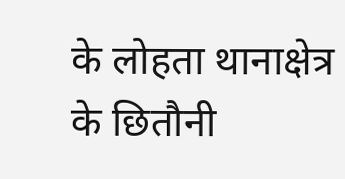के लोहता थानाक्षेत्र के छितौनी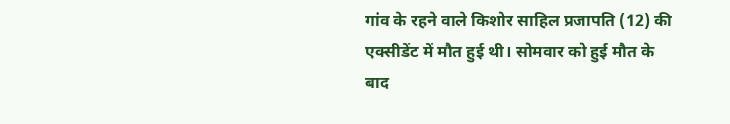गांव के रहने वाले किशोर साहिल प्रजापति (12) की एक्सीडेंट में मौत हुई थी। सोमवार को हुई मौत के बाद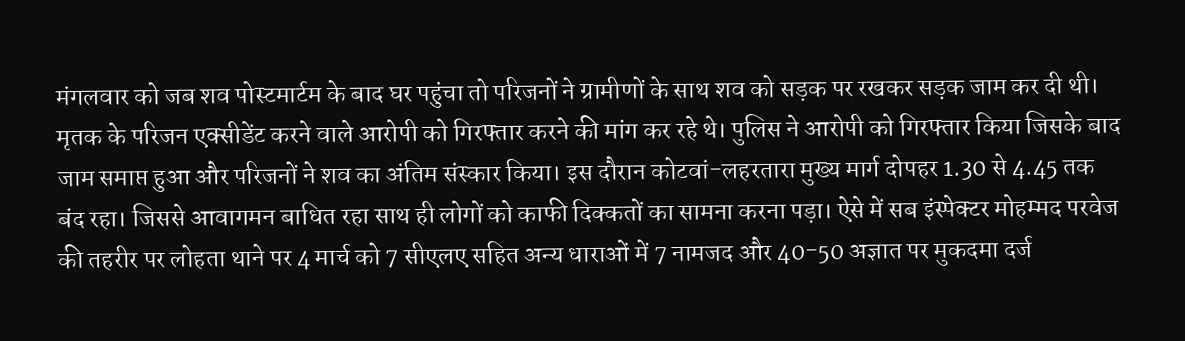मंगलवार को जब शव पोस्टमार्टम के बाद घर पहुंचा तो परिजनों ने ग्रामीणों के साथ शव को सड़क पर रखकर सड़क जाम कर दी थी। मृतक के परिजन एक्सीडेंट करने वाले आरोपी को गिरफ्तार करने की मांग कर रहे थे। पुलिस ने आरोपी को गिरफ्तार किया जिसके बाद जाम समाप्त हुआ और परिजनों ने शव का अंतिम संस्कार किया। इस दौरान कोटवां-लहरतारा मुख्य मार्ग दोपहर 1.30 से 4.45 तक बंद रहा। जिससे आवागमन बाधित रहा साथ ही लोगों को काफी दिक्कतों का सामना करना पड़ा। ऐसे में सब इंस्पेक्टर मोहम्मद परवेज की तहरीर पर लोहता थाने पर 4 मार्च को 7 सीएलए सहित अन्य धाराओं में 7 नामजद और 40-50 अज्ञात पर मुकदमा दर्ज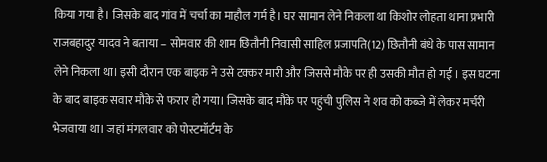किया गया है। जिसके बाद गांव में चर्चा का माहौल गर्म है। घर सामान लेने निकला था किशोर लोहता थाना प्रभारी राजबहादुर यादव ने बताया – सोमवार की शाम छितौनी निवासी साहिल प्रजापति(12) छितौनी बंधे के पास सामान लेने निकला था। इसी दौरान एक बाइक ने उसे टक्कर मारी और जिससे मौके पर ही उसकी मौत हो गई । इस घटना के बाद बाइक सवार मौके से फरार हो गया। जिसके बाद मौके पर पहुंची पुलिस ने शव को कब्जे में लेकर मर्चरी भेजवाया था। जहां मंगलवार को पोस्टमॉर्टम के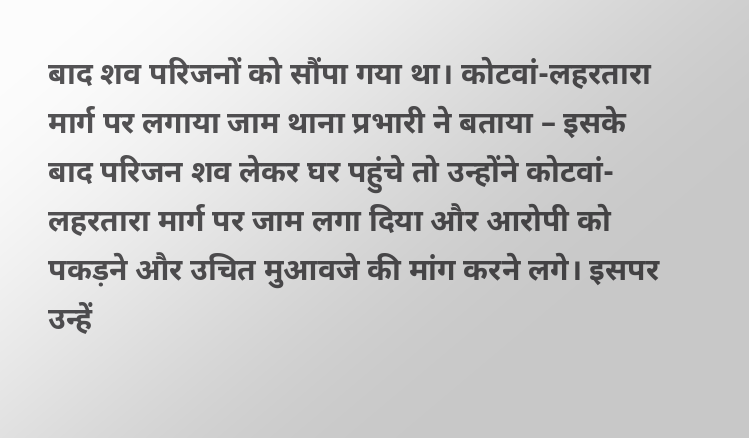बाद शव परिजनों को सौंपा गया था। कोटवां-लहरतारा मार्ग पर लगाया जाम थाना प्रभारी ने बताया – इसके बाद परिजन शव लेकर घर पहुंचे तो उन्होंने कोटवां-लहरतारा मार्ग पर जाम लगा दिया और आरोपी को पकड़ने और उचित मुआवजे की मांग करने लगे। इसपर उन्हें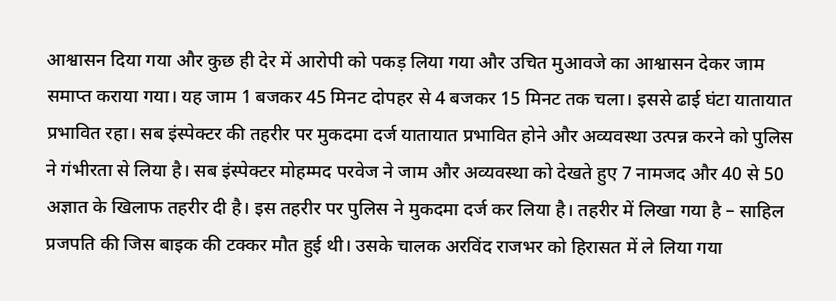आश्वासन दिया गया और कुछ ही देर में आरोपी को पकड़ लिया गया और उचित मुआवजे का आश्वासन देकर जाम समाप्त कराया गया। यह जाम 1 बजकर 45 मिनट दोपहर से 4 बजकर 15 मिनट तक चला। इससे ढाई घंटा यातायात प्रभावित रहा। सब इंस्पेक्टर की तहरीर पर मुकदमा दर्ज यातायात प्रभावित होने और अव्यवस्था उत्पन्न करने को पुलिस ने गंभीरता से लिया है। सब इंस्पेक्टर मोहम्मद परवेज ने जाम और अव्यवस्था को देखते हुए 7 नामजद और 40 से 50 अज्ञात के खिलाफ तहरीर दी है। इस तहरीर पर पुलिस ने मुकदमा दर्ज कर लिया है। तहरीर में लिखा गया है – साहिल प्रजपति की जिस बाइक की टक्कर मौत हुई थी। उसके चालक अरविंद राजभर को हिरासत में ले लिया गया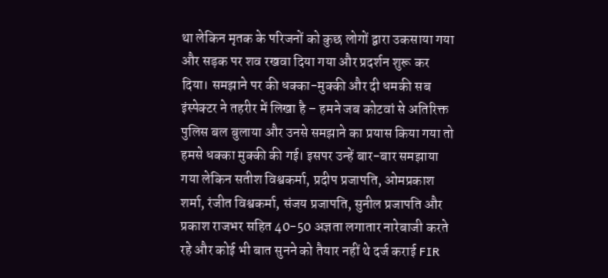था लेकिन मृतक के परिजनों को कुछ लोगों द्वारा उकसाया गया और सड़क पर शव रखवा दिया गया और प्रदर्शन शुरू कर दिया। समझाने पर की धक्का-मुक्की और दी धमकी सब इंस्पेक्टर ने तहरीर में लिखा है – हमने जब कोटवां से अतिरिक्त पुलिस बल बुलाया और उनसे समझाने का प्रयास किया गया तो हमसे धक्का मुक्की की गई। इसपर उन्हें बार-बार समझाया गया लेकिन सतीश विश्वकर्मा, प्रदीप प्रजापति, ओमप्रकाश शर्मा, रंजीत विश्वकर्मा, संजय प्रजापति, सुनील प्रजापति और प्रकाश राजभर सहित 40-50 अज्ञता लगातार नारेबाजी करते रहे और कोई भी बात सुनने को तैयार नहीं थे दर्ज कराई FIR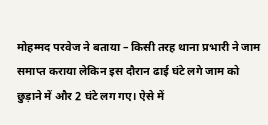मोहम्मद परवेज ने बताया – किसी तरह थाना प्रभारी ने जाम समाप्त कराया लेकिन इस दौरान ढाई घंटे लगे जाम को छुड़ाने में और 2 घंटे लग गए। ऐसे में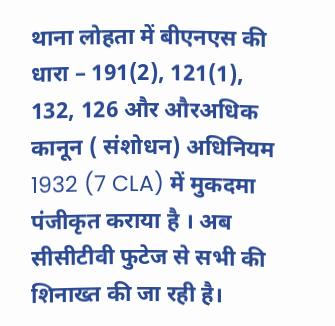थाना लोहता में बीएनएस की धारा – 191(2), 121(1), 132, 126 और औरअधिक कानून ( संशोधन) अधिनियम 1932 (7 CLA) में मुकदमा पंजीकृत कराया है । अब सीसीटीवी फुटेज से सभी की शिनाख्त की जा रही है।